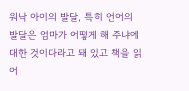워낙 아이의 발달, 특히 언어의 발달은 엄마가 어떻게 해 주냐에 대한 것이다라고 돼 있고 책을 읽어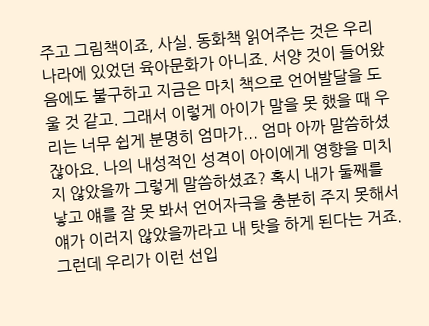주고 그림책이죠, 사실. 동화책 읽어주는 것은 우리나라에 있었던 육아문화가 아니죠. 서양 것이 들어왔음에도 불구하고 지금은 마치 책으로 언어발달을 도울 것 같고. 그래서 이렇게 아이가 말을 못 했을 때 우리는 너무 쉽게 분명히 엄마가... 엄마 아까 말씀하셨잖아요. 나의 내성적인 성격이 아이에게 영향을 미치지 않았을까 그렇게 말씀하셨죠? 혹시 내가 둘째를 낳고 얘를 잘 못 봐서 언어자극을 충분히 주지 못해서 얘가 이러지 않았을까라고 내 탓을 하게 된다는 거죠. 그런데 우리가 이런 선입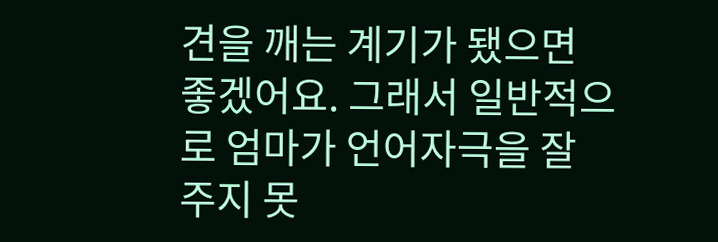견을 깨는 계기가 됐으면 좋겠어요. 그래서 일반적으로 엄마가 언어자극을 잘
주지 못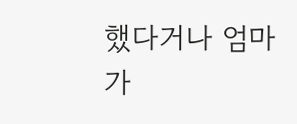했다거나 엄마가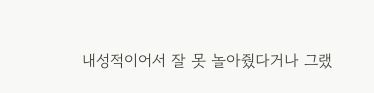내성적이어서 잘 못 놀아줬다거나 그랬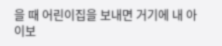을 때 어린이집을 보내면 거기에 내 아이보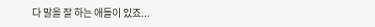다 말을 잘 하는 애들이 있죠...